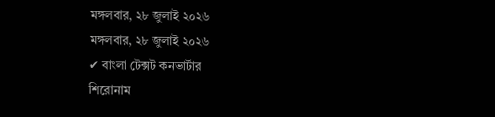মঙ্গলবার, ২৮ জুলাই ২০২৬
মঙ্গলবার, ২৮ জুলাই ২০২৬
✔ বাংলা টেক্সট কনভার্টার
শিরোনাম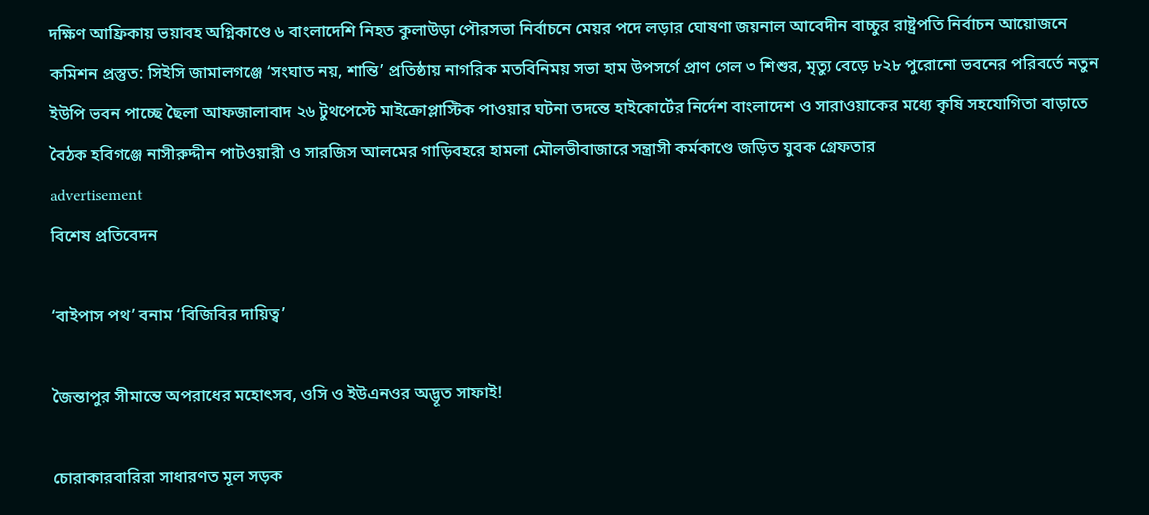দক্ষিণ আফ্রিকায় ভয়াবহ অগ্নিকাণ্ডে ৬ বাংলাদেশি নিহত কুলাউড়া পৌরসভা নির্বাচনে মেয়র পদে লড়ার ঘোষণা জয়নাল আবেদীন বাচ্চুর রাষ্ট্রপতি নির্বাচন আয়োজনে কমিশন প্রস্তুত: সিইসি জামালগঞ্জে ‘সংঘাত নয়, শান্তি’ প্রতিষ্ঠায় নাগরিক মতবিনিময় সভা হাম উপসর্গে প্রাণ গেল ৩ শিশুর, মৃত্যু বেড়ে ৮২৮ পুরোনো ভবনের পরিবর্তে নতুন ইউপি ভবন পাচ্ছে ছৈলা আফজালাবাদ ২৬ টুথপেস্টে মাইক্রোপ্লাস্টিক পাওয়ার ঘটনা তদন্তে হাইকোর্টের নির্দেশ বাংলাদেশ ও সারাওয়াকের মধ্যে কৃষি সহযোগিতা বাড়াতে বৈঠক হবিগঞ্জে নাসীরুদ্দীন পাটওয়ারী ও সারজিস আলমের গাড়িবহরে হামলা মৌলভীবাজারে সন্ত্রাসী কর্মকাণ্ডে জড়িত যুবক গ্রেফতার
advertisement
বিশেষ প্রতিবেদন

‘বাইপাস পথ’ বনাম ‘বিজিবির দায়িত্ব’

জৈন্তাপুর সীমান্তে অপরাধের মহোৎসব, ওসি ও ইউএনওর অদ্ভূত সাফাই!

চোরাকারবারিরা সাধারণত মূল সড়ক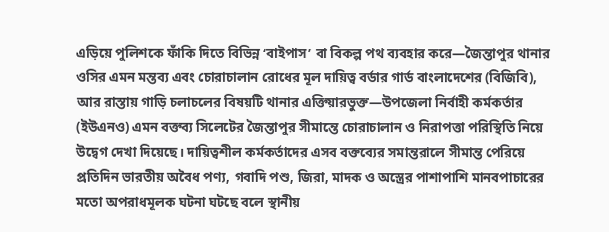এড়িয়ে পুলিশকে ফাঁকি দিতে বিভিন্ন ‘বাইপাস’ বা বিকল্প পথ ব্যবহার করে—জৈন্তাপুর থানার ওসির এমন মন্তব্য এবং চোরাচালান রোধের মূল দায়িত্ব বর্ডার গার্ড বাংলাদেশের (বিজিবি), আর রাস্তায় গাড়ি চলাচলের বিষয়টি থানার এক্তিয়ারভুক্ত—উপজেলা নির্বাহী কর্মকর্তার (ইউএনও) এমন বক্তব্য সিলেটের জৈন্তাপুর সীমান্তে চোরাচালান ও নিরাপত্তা পরিস্থিতি নিয়ে উদ্বেগ দেখা দিয়েছে। দায়িত্বশীল কর্মকর্তাদের এসব বক্তব্যের সমান্তরালে সীমান্ত পেরিয়ে প্রতিদিন ভারতীয় অবৈধ পণ্য, গবাদি পশু, জিরা, মাদক ও অস্ত্রের পাশাপাশি মানবপাচারের মতো অপরাধমূলক ঘটনা ঘটছে বলে স্থানীয়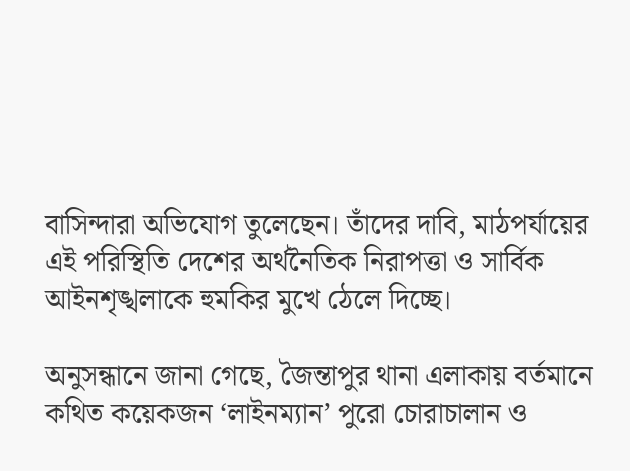বাসিন্দারা অভিযোগ তুলেছেন। তাঁদের দাবি, মাঠপর্যায়ের এই পরিস্থিতি দেশের অর্থনৈতিক নিরাপত্তা ও সার্বিক আইনশৃঙ্খলাকে হুমকির মুখে ঠেলে দিচ্ছে।

অনুসন্ধানে জানা গেছে, জৈন্তাপুর থানা এলাকায় বর্তমানে কথিত কয়েকজন ‘লাইনম্যান’ পুরো চোরাচালান ও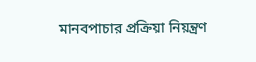মানবপাচার প্রক্রিয়া নিয়ন্ত্রণ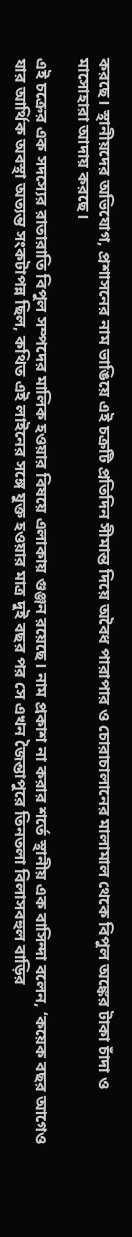করছে। স্থানীয়দের অভিযোগ, প্রশাসনের নাম ভাঙিয়ে এই চক্রটি প্রতিদিন সীমান্ত দিয়ে অবৈধ পারাপার ও চোরাচালানের মালামাল থেকে বিপুল অঙ্কের টাকা চাঁদা ও মাসোহারা আদায় করছে।

এই চক্রের এক সদস্যের রাতারাতি বিপুল সম্পদের মালিক হওয়ার বিষয়ে এলাকায় গুঞ্জন রয়েছে। নাম প্রকাশ না করার শর্তে স্থানীয় এক বাসিন্দা বলেন, ‘কয়েক বছর আগেও যার আর্থিক অবস্থা অত্যন্ত সংকটাপন্ন ছিল, কথিত এই লাইনের সঙ্গে যুক্ত হওয়ার মাত্র দুই বছর পর সে এখন জৈন্তাপুরে তিনতলা বিলাসবহুল বাড়ির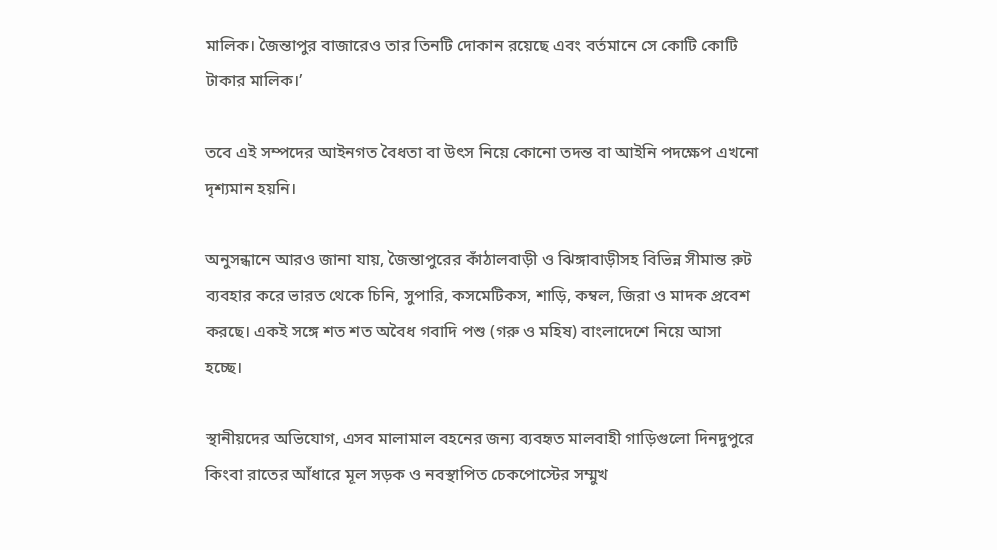মালিক। জৈন্তাপুর বাজারেও তার তিনটি দোকান রয়েছে এবং বর্তমানে সে কোটি কোটি টাকার মালিক।’

তবে এই সম্পদের আইনগত বৈধতা বা উৎস নিয়ে কোনো তদন্ত বা আইনি পদক্ষেপ এখনো দৃশ্যমান হয়নি।

অনুসন্ধানে আরও জানা যায়, জৈন্তাপুরের কাঁঠালবাড়ী ও ঝিঙ্গাবাড়ীসহ বিভিন্ন সীমান্ত রুট ব্যবহার করে ভারত থেকে চিনি, সুপারি, কসমেটিকস, শাড়ি, কম্বল, জিরা ও মাদক প্রবেশ করছে। একই সঙ্গে শত শত অবৈধ গবাদি পশু (গরু ও মহিষ) বাংলাদেশে নিয়ে আসা হচ্ছে।

স্থানীয়দের অভিযোগ, এসব মালামাল বহনের জন্য ব্যবহৃত মালবাহী গাড়িগুলো দিনদুপুরে কিংবা রাতের আঁধারে মূল সড়ক ও নবস্থাপিত চেকপোস্টের সম্মুখ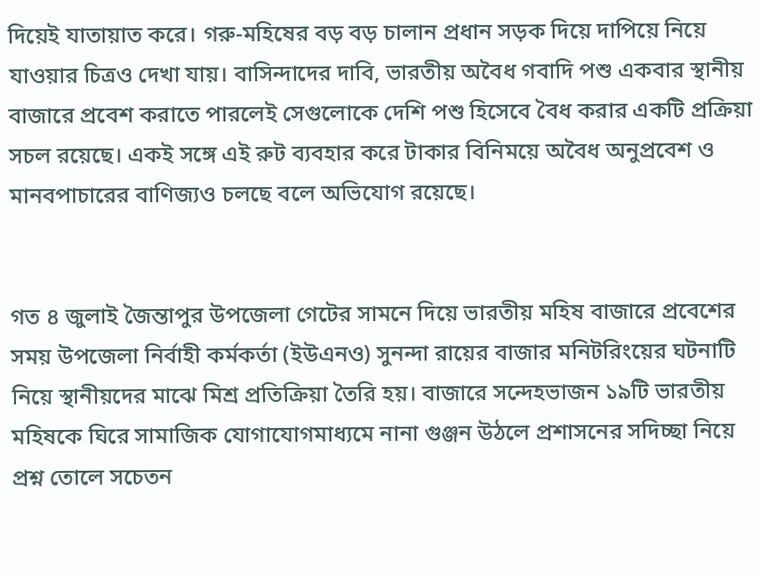দিয়েই যাতায়াত করে। গরু-মহিষের বড় বড় চালান প্রধান সড়ক দিয়ে দাপিয়ে নিয়ে যাওয়ার চিত্রও দেখা যায়। বাসিন্দাদের দাবি, ভারতীয় অবৈধ গবাদি পশু একবার স্থানীয় বাজারে প্রবেশ করাতে পারলেই সেগুলোকে দেশি পশু হিসেবে বৈধ করার একটি প্রক্রিয়া সচল রয়েছে। একই সঙ্গে এই রুট ব্যবহার করে টাকার বিনিময়ে অবৈধ অনুপ্রবেশ ও মানবপাচারের বাণিজ্যও চলছে বলে অভিযোগ রয়েছে।


গত ৪ জুলাই জৈন্তাপুর উপজেলা গেটের সামনে দিয়ে ভারতীয় মহিষ বাজারে প্রবেশের সময় উপজেলা নির্বাহী কর্মকর্তা (ইউএনও) সুনন্দা রায়ের বাজার মনিটরিংয়ের ঘটনাটি নিয়ে স্থানীয়দের মাঝে মিশ্র প্রতিক্রিয়া তৈরি হয়। বাজারে সন্দেহভাজন ১৯টি ভারতীয় মহিষকে ঘিরে সামাজিক যোগাযোগমাধ্যমে নানা গুঞ্জন উঠলে প্রশাসনের সদিচ্ছা নিয়ে প্রশ্ন তোলে সচেতন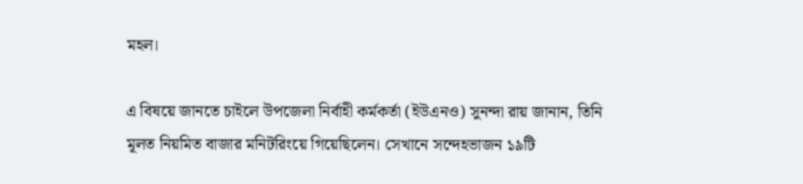মহল।

এ বিষয়ে জানতে চাইলে উপজেলা নির্বাহী কর্মকর্তা (ইউএনও) সুনন্দা রায় জানান, তিনি মূলত নিয়মিত বাজার মনিটরিংয়ে গিয়েছিলেন। সেখানে সন্দেহভাজন ১৯টি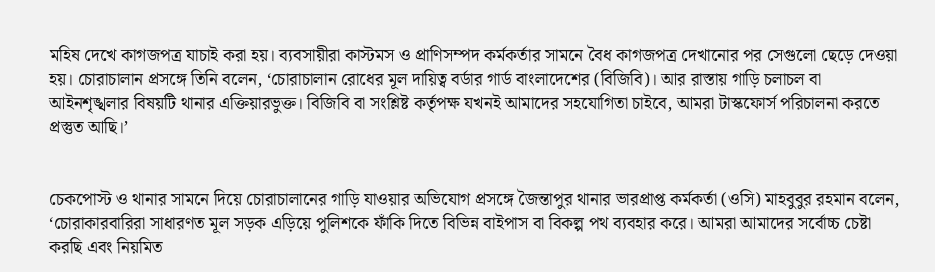মহিষ দেখে কাগজপত্র যাচাই করা হয়। ব্যবসায়ীরা কাস্টমস ও প্রাণিসম্পদ কর্মকর্তার সামনে বৈধ কাগজপত্র দেখানোর পর সেগুলো ছেড়ে দেওয়া হয়। চোরাচালান প্রসঙ্গে তিনি বলেন, ‘চোরাচালান রোধের মূল দায়িত্ব বর্ডার গার্ড বাংলাদেশের (বিজিবি)। আর রাস্তায় গাড়ি চলাচল বা আইনশৃঙ্খলার বিষয়টি থানার এক্তিয়ারভুক্ত। বিজিবি বা সংশ্লিষ্ট কর্তৃপক্ষ যখনই আমাদের সহযোগিতা চাইবে, আমরা টাস্কফোর্স পরিচালনা করতে প্রস্তুত আছি।’


চেকপোস্ট ও থানার সামনে দিয়ে চোরাচালানের গাড়ি যাওয়ার অভিযোগ প্রসঙ্গে জৈন্তাপুর থানার ভারপ্রাপ্ত কর্মকর্তা (ওসি) মাহবুবুর রহমান বলেন, ‘চোরাকারবারিরা সাধারণত মূল সড়ক এড়িয়ে পুলিশকে ফাঁকি দিতে বিভিন্ন বাইপাস বা বিকল্প পথ ব্যবহার করে। আমরা আমাদের সর্বোচ্চ চেষ্টা করছি এবং নিয়মিত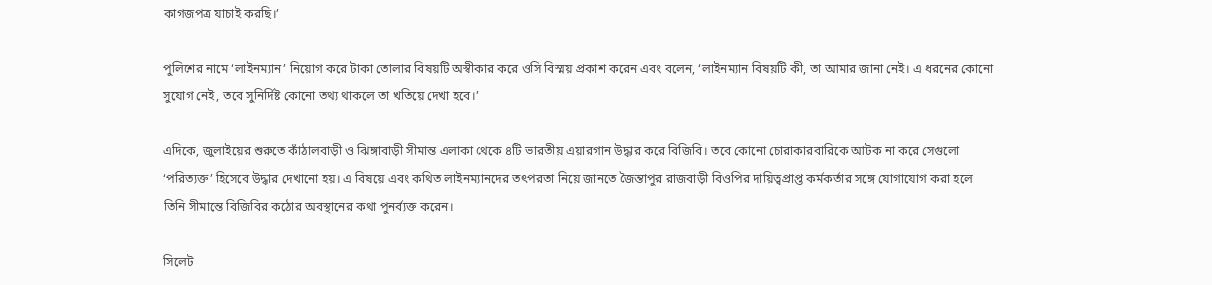কাগজপত্র যাচাই করছি।’

পুলিশের নামে ‘লাইনম্যান’ নিয়োগ করে টাকা তোলার বিষয়টি অস্বীকার করে ওসি বিস্ময় প্রকাশ করেন এবং বলেন, ‘লাইনম্যান বিষয়টি কী, তা আমার জানা নেই। এ ধরনের কোনো সুযোগ নেই, তবে সুনির্দিষ্ট কোনো তথ্য থাকলে তা খতিয়ে দেখা হবে।’

এদিকে, জুলাইয়ের শুরুতে কাঁঠালবাড়ী ও ঝিঙ্গাবাড়ী সীমান্ত এলাকা থেকে ৪টি ভারতীয় এয়ারগান উদ্ধার করে বিজিবি। তবে কোনো চোরাকারবারিকে আটক না করে সেগুলো ‘পরিত্যক্ত’ হিসেবে উদ্ধার দেখানো হয়। এ বিষয়ে এবং কথিত লাইনম্যানদের তৎপরতা নিয়ে জানতে জৈন্তাপুর রাজবাড়ী বিওপির দায়িত্বপ্রাপ্ত কর্মকর্তার সঙ্গে যোগাযোগ করা হলে তিনি সীমান্তে বিজিবির কঠোর অবস্থানের কথা পুনর্ব্যক্ত করেন।

সিলেট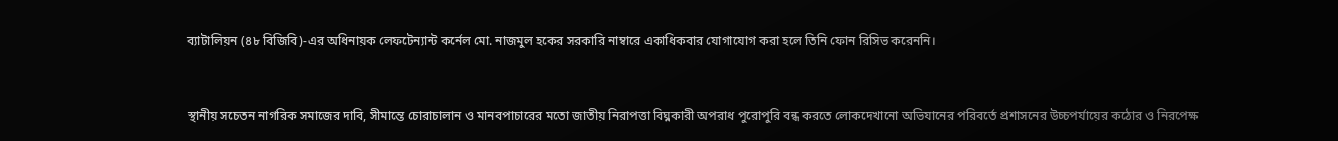ব্যাটালিয়ন (৪৮ বিজিবি)-এর অধিনায়ক লেফটেন্যান্ট কর্নেল মো. নাজমুল হকের সরকারি নাম্বারে একাধিকবার যোগাযোগ করা হলে তিনি ফোন রিসিভ করেননি।


স্থানীয় সচেতন নাগরিক সমাজের দাবি, সীমান্তে চোরাচালান ও মানবপাচারের মতো জাতীয় নিরাপত্তা বিঘ্নকারী অপরাধ পুরোপুরি বন্ধ করতে লোকদেখানো অভিযানের পরিবর্তে প্রশাসনের উচ্চপর্যায়ের কঠোর ও নিরপেক্ষ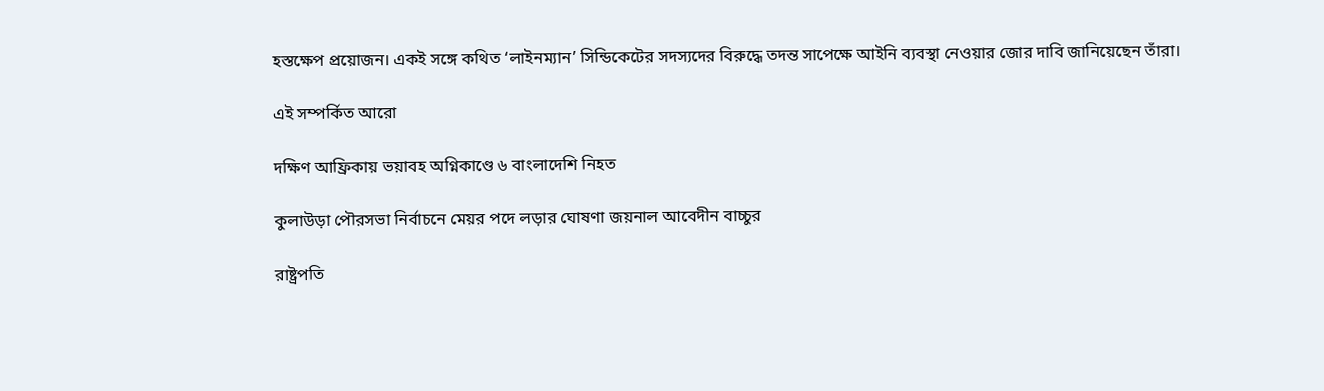হস্তক্ষেপ প্রয়োজন। একই সঙ্গে কথিত ‘লাইনম্যান’ সিন্ডিকেটের সদস্যদের বিরুদ্ধে তদন্ত সাপেক্ষে আইনি ব্যবস্থা নেওয়ার জোর দাবি জানিয়েছেন তাঁরা।

এই সম্পর্কিত আরো

দক্ষিণ আফ্রিকায় ভয়াবহ অগ্নিকাণ্ডে ৬ বাংলাদেশি নিহত

কুলাউড়া পৌরসভা নির্বাচনে মেয়র পদে লড়ার ঘোষণা জয়নাল আবেদীন বাচ্চুর

রাষ্ট্রপতি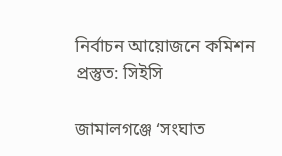নির্বাচন আয়োজনে কমিশন প্রস্তুত: সিইসি

জামালগঞ্জে ‘সংঘাত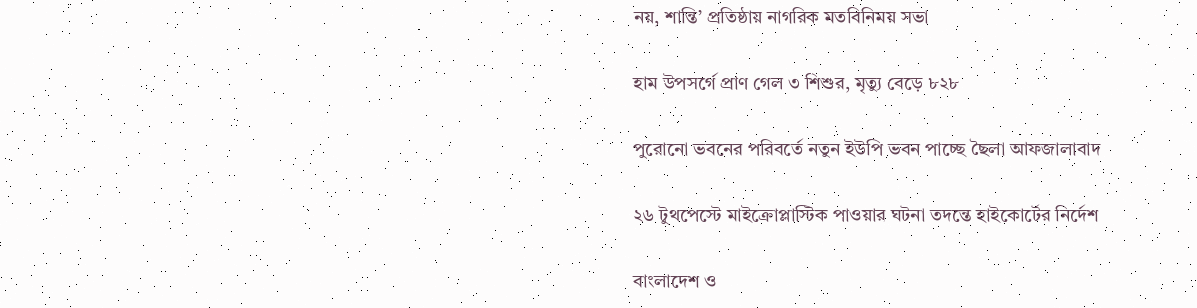নয়, শান্তি’ প্রতিষ্ঠায় নাগরিক মতবিনিময় সভা

হাম উপসর্গে প্রাণ গেল ৩ শিশুর, মৃত্যু বেড়ে ৮২৮

পুরোনো ভবনের পরিবর্তে নতুন ইউপি ভবন পাচ্ছে ছৈলা আফজালাবাদ

২৬ টুথপেস্টে মাইক্রোপ্লাস্টিক পাওয়ার ঘটনা তদন্তে হাইকোর্টের নির্দেশ

বাংলাদেশ ও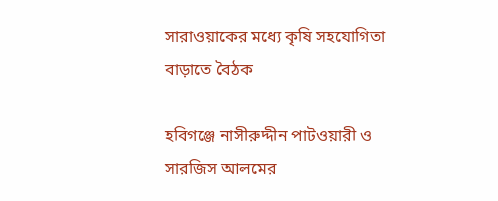সারাওয়াকের মধ্যে কৃষি সহযোগিতা বাড়াতে বৈঠক

হবিগঞ্জে নাসীরুদ্দীন পাটওয়ারী ও সারজিস আলমের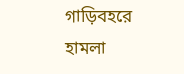গাড়িবহরে হামলা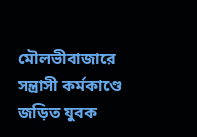মৌলভীবাজারে সন্ত্রাসী কর্মকাণ্ডে জড়িত যুবক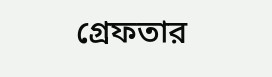গ্রেফতার